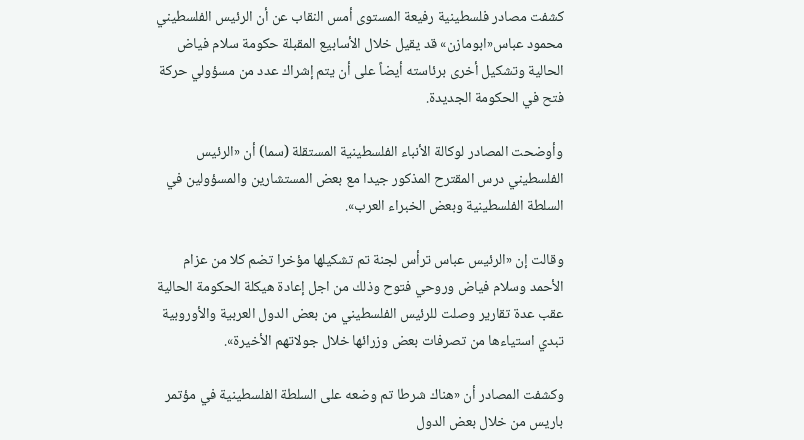كشفت مصادر فلسطينية رفيعة المستوى أمس النقاب عن أن الرئيس الفلسطيني محمود عباس«ابومازن» قد يقيل خلال الأسابيع المقبلة حكومة سلام فياض الحالية وتشكيل أخرى برئاسته أيضاً على أن يتم إشراك عدد من مسؤولي حركة فتح في الحكومة الجديدة.

وأوضحت المصادر لوكالة الأنباء الفلسطينية المستقلة (سما) أن «الرئيس الفلسطيني درس المقترح المذكور جيدا مع بعض المستشارين والمسؤولين في السلطة الفلسطينية وبعض الخبراء العرب».

وقالت إن «الرئيس عباس ترأس لجنة تم تشكيلها مؤخرا تضم كلا من عزام الأحمد وسلام فياض وروحي فتوح وذلك من اجل إعادة هيكلة الحكومة الحالية عقب عدة تقارير وصلت للرئيس الفلسطيني من بعض الدول العربية والأوروبية تبدي استياءها من تصرفات بعض وزرائها خلال جولاتهم الأخيرة».

وكشفت المصادر أن «هناك شرطا تم وضعه على السلطة الفلسطينية في مؤتمر باريس من خلال بعض الدول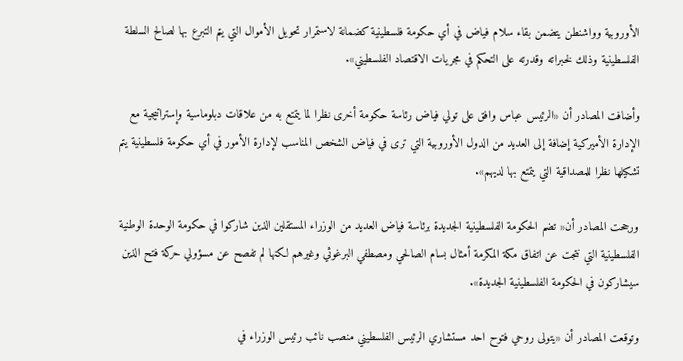الأوروبية وواشنطن يتضمن بقاء سلام فياض في أي حكومة فلسطينية كضمانة لاستمرار تحويل الأموال التي يتم التبرع بها لصالح السلطة الفلسطينية وذلك لخبراته وقدرته على التحكم في مجريات الاقتصاد الفلسطيني».

وأضافت المصادر أن «الرئيس عباس وافق على تولي فياض رئاسة حكومة أخرى نظرا لما يتمتع به من علاقات دبلوماسية وإستراتيجية مع الإدارة الأميركية إضافة إلى العديد من الدول الأوروبية التي ترى في فياض الشخص المناسب لإدارة الأمور في أي حكومة فلسطينية يتم تشكيلها نظرا للمصداقية التي يتمتع بها لديهم».

ورجحت المصادر أن« تضم الحكومة الفلسطينية الجديدة برئاسة فياض العديد من الوزراء المستقلين الذين شاركوا في حكومة الوحدة الوطنية الفلسطينية التي نتجت عن اتفاق مكة المكرمة أمثال بسام الصالحي ومصطفي البرغوثي وغيرهم لكنها لم تفصح عن مسؤولي حركة فتح الذين سيشاركون في الحكومة الفلسطينية الجديدة».

وتوقعت المصادر أن «يتولى روحي فتوح احد مستشاري الرئيس الفلسطيني منصب نائب رئيس الوزراء في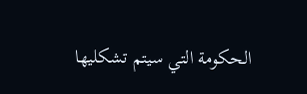الحكومة التي سيتم تشكليها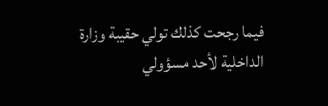فيما رجحت كذلك تولي حقيبة وزارة الداخلية لأحد مسؤولي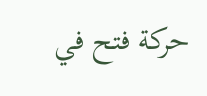حركة فتح في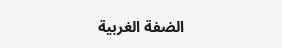الضفة الغربية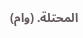المحتلة. (وام)